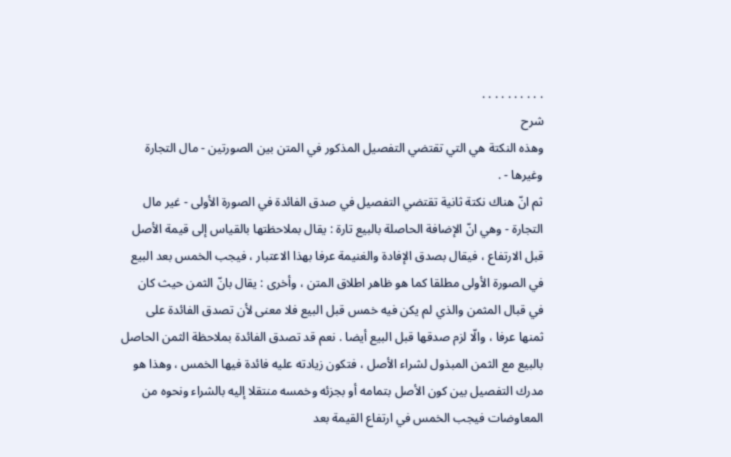. . . . . . . . . .
شرح
وهذه النكتة هي التي تقتضي التفصيل المذكور في المتن بين الصورتين - مال التجارة وغيرها - .
ثم انّ هناك نكتة ثانية تقتضي التفصيل في صدق الفائدة في الصورة الأولى - غير مال التجارة - وهي انّ الإضافة الحاصلة بالبيع تارة : يقال بملاحظتها بالقياس إلى قيمة الأصل قبل الارتفاع ، فيقال بصدق الإفادة والغنيمة عرفا بهذا الاعتبار ، فيجب الخمس بعد البيع في الصورة الأولى مطلقا كما هو ظاهر اطلاق المتن ، وأخرى : يقال بانّ الثمن حيث كان في قبال المثمن والذي لم يكن فيه خمس قبل البيع فلا معنى لأن تصدق الفائدة على ثمنها عرفا ، والّا لزم صدقها قبل البيع أيضا . نعم قد تصدق الفائدة بملاحظة الثمن الحاصل بالبيع مع الثمن المبذول لشراء الأصل ، فتكون زيادته عليه فائدة فيها الخمس ، وهذا هو مدرك التفصيل بين كون الأصل بتمامه أو بجزئه وخمسه منتقلا إليه بالشراء ونحوه من المعاوضات فيجب الخمس في ارتفاع القيمة بعد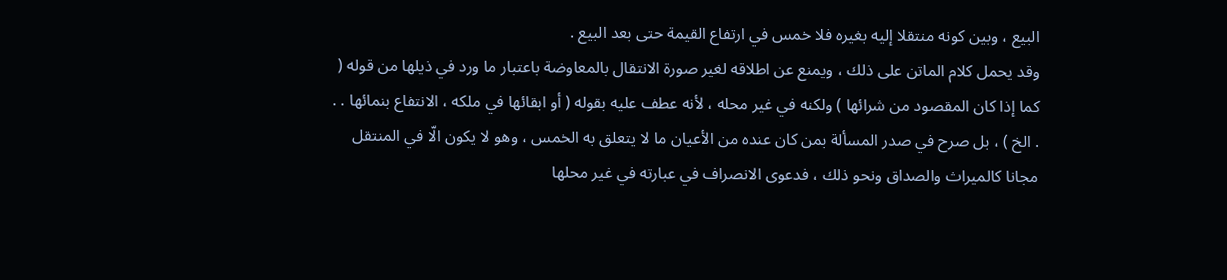البيع ، وبين كونه منتقلا إليه بغيره فلا خمس في ارتفاع القيمة حتى بعد البيع .
وقد يحمل كلام الماتن على ذلك ، ويمنع عن اطلاقه لغير صورة الانتقال بالمعاوضة باعتبار ما ورد في ذيلها من قوله ( كما إذا كان المقصود من شرائها ) ولكنه في غير محله ، لأنه عطف عليه بقوله ( أو ابقائها في ملكه ، الانتفاع بنمائها . . . الخ ) ، بل صرح في صدر المسألة بمن كان عنده من الأعيان ما لا يتعلق به الخمس ، وهو لا يكون الّا في المنتقل مجانا كالميراث والصداق ونحو ذلك ، فدعوى الانصراف في عبارته في غير محلها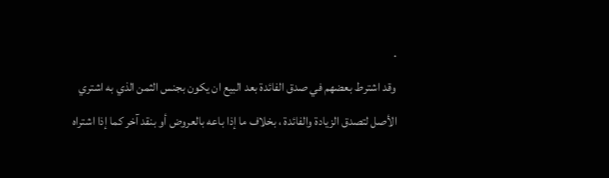.
وقد اشترط بعضهم في صدق الفائدة بعد البيع ان يكون بجنس الثمن الذي به اشتري الأصل لتصدق الزيادة والفائدة ، بخلاف ما إذا باعه بالعروض أو بنقد آخر كما إذا اشتراه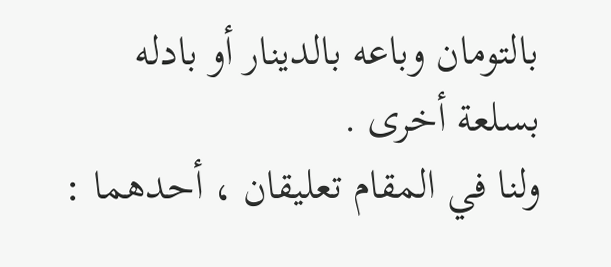بالتومان وباعه بالدينار أو بادله بسلعة أخرى .
ولنا في المقام تعليقان ، أحدهما :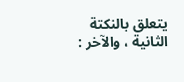يتعلق بالنكتة الثانية ، والآخر :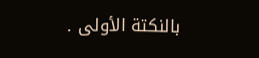بالنكتة الأولى .